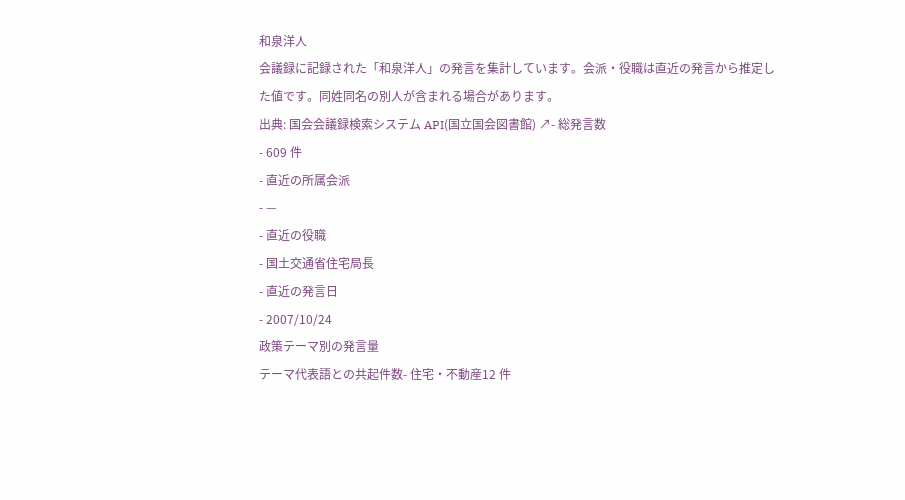和泉洋人
会議録に記録された「和泉洋人」の発言を集計しています。会派・役職は直近の発言から推定した値です。同姓同名の別人が含まれる場合があります。
出典: 国会会議録検索システム API(国立国会図書館) ↗- 総発言数
- 609 件
- 直近の所属会派
- —
- 直近の役職
- 国土交通省住宅局長
- 直近の発言日
- 2007/10/24
政策テーマ別の発言量
テーマ代表語との共起件数- 住宅・不動産12 件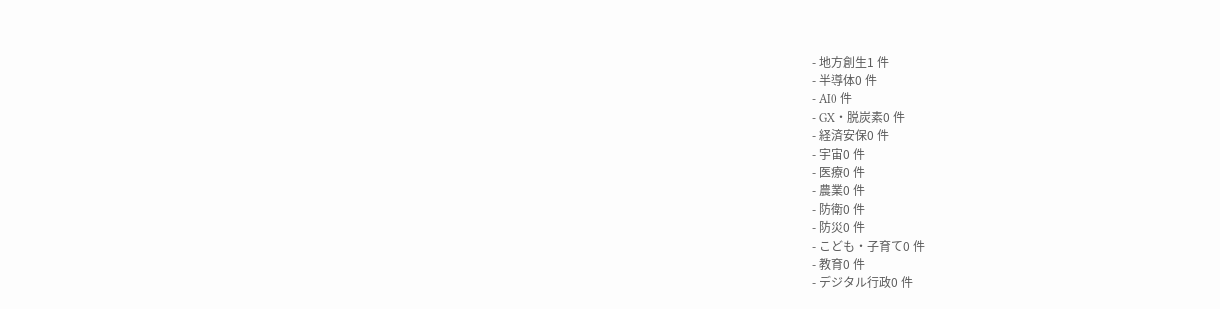- 地方創生1 件
- 半導体0 件
- AI0 件
- GX・脱炭素0 件
- 経済安保0 件
- 宇宙0 件
- 医療0 件
- 農業0 件
- 防衛0 件
- 防災0 件
- こども・子育て0 件
- 教育0 件
- デジタル行政0 件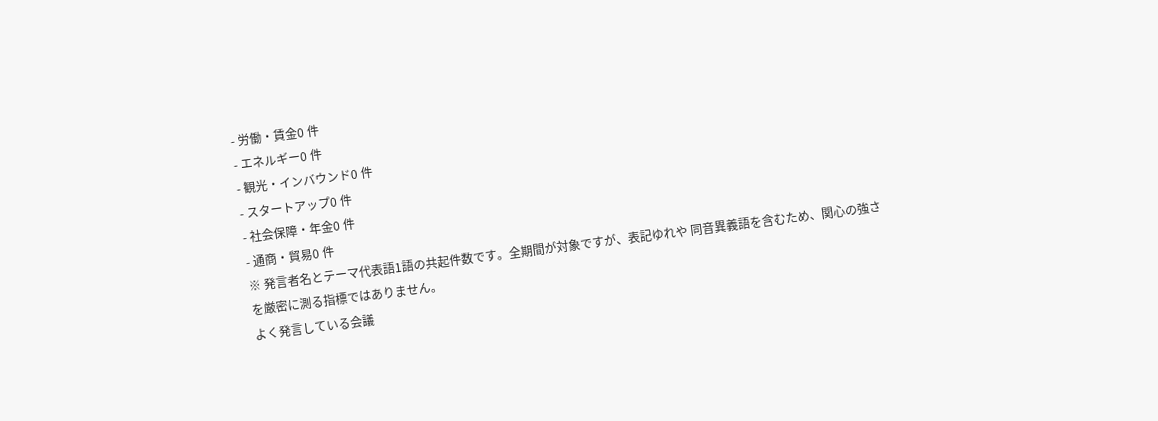- 労働・賃金0 件
- エネルギー0 件
- 観光・インバウンド0 件
- スタートアップ0 件
- 社会保障・年金0 件
- 通商・貿易0 件
※ 発言者名とテーマ代表語1語の共起件数です。全期間が対象ですが、表記ゆれや 同音異義語を含むため、関心の強さを厳密に測る指標ではありません。
よく発言している会議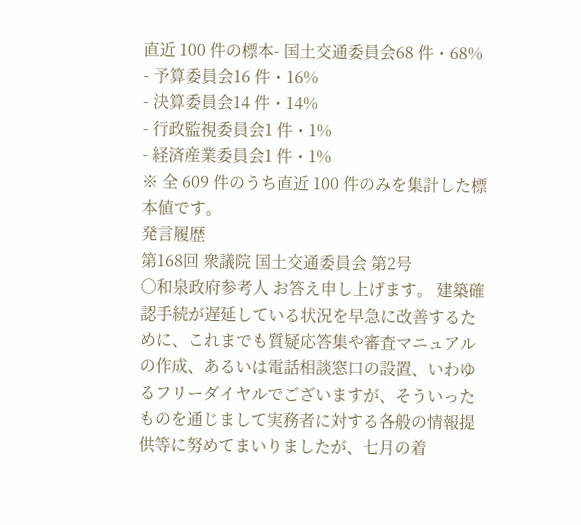直近 100 件の標本- 国土交通委員会68 件・68%
- 予算委員会16 件・16%
- 決算委員会14 件・14%
- 行政監視委員会1 件・1%
- 経済産業委員会1 件・1%
※ 全 609 件のうち直近 100 件のみを集計した標本値です。
発言履歴
第168回 衆議院 国土交通委員会 第2号
○和泉政府参考人 お答え申し上げます。 建築確認手続が遅延している状況を早急に改善するために、これまでも質疑応答集や審査マニュアルの作成、あるいは電話相談窓口の設置、いわゆるフリーダイヤルでございますが、そういったものを通じまして実務者に対する各般の情報提供等に努めてまいりましたが、七月の着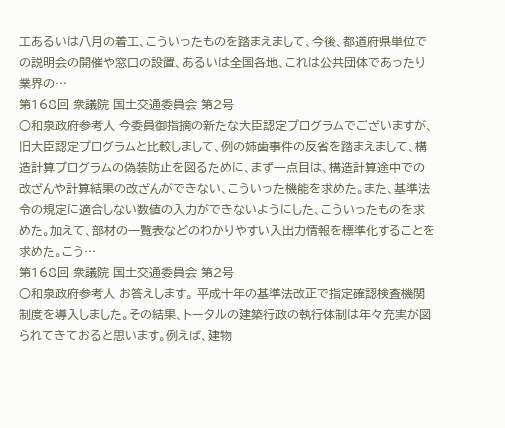工あるいは八月の着工、こういったものを踏まえまして、今後、都道府県単位での説明会の開催や窓口の設置、あるいは全国各地、これは公共団体であったり業界の…
第168回 衆議院 国土交通委員会 第2号
○和泉政府参考人 今委員御指摘の新たな大臣認定プログラムでございますが、旧大臣認定プログラムと比較しまして、例の姉歯事件の反省を踏まえまして、構造計算プログラムの偽装防止を図るために、まず一点目は、構造計算途中での改ざんや計算結果の改ざんができない、こういった機能を求めた。また、基準法令の規定に適合しない数値の入力ができないようにした、こういったものを求めた。加えて、部材の一覧表などのわかりやすい入出力情報を標準化することを求めた。こう…
第168回 衆議院 国土交通委員会 第2号
○和泉政府参考人 お答えします。 平成十年の基準法改正で指定確認検査機関制度を導入しました。その結果、トータルの建築行政の執行体制は年々充実が図られてきておると思います。例えば、建物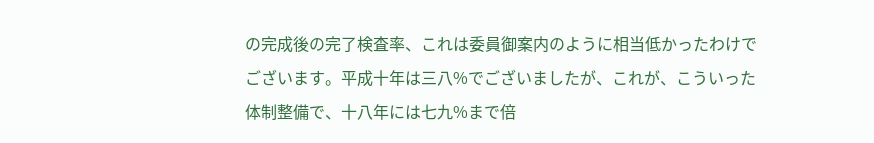の完成後の完了検査率、これは委員御案内のように相当低かったわけでございます。平成十年は三八%でございましたが、これが、こういった体制整備で、十八年には七九%まで倍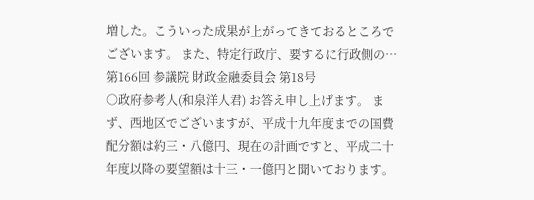増した。こういった成果が上がってきておるところでございます。 また、特定行政庁、要するに行政側の…
第166回 参議院 財政金融委員会 第18号
○政府参考人(和泉洋人君) お答え申し上げます。 まず、西地区でございますが、平成十九年度までの国費配分額は約三・八億円、現在の計画ですと、平成二十年度以降の要望額は十三・一億円と聞いております。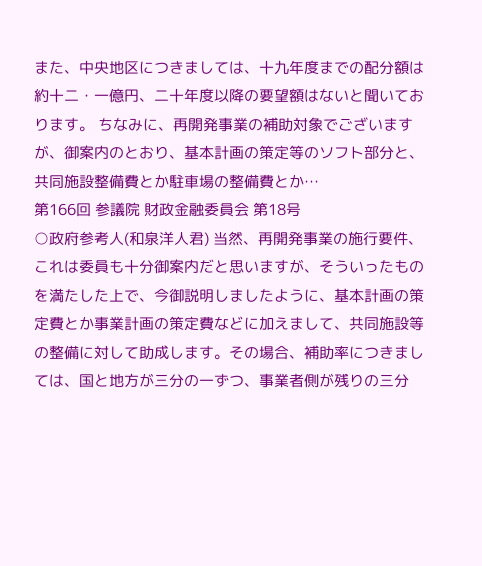また、中央地区につきましては、十九年度までの配分額は約十二・一億円、二十年度以降の要望額はないと聞いております。 ちなみに、再開発事業の補助対象でございますが、御案内のとおり、基本計画の策定等のソフト部分と、共同施設整備費とか駐車場の整備費とか…
第166回 参議院 財政金融委員会 第18号
○政府参考人(和泉洋人君) 当然、再開発事業の施行要件、これは委員も十分御案内だと思いますが、そういったものを満たした上で、今御説明しましたように、基本計画の策定費とか事業計画の策定費などに加えまして、共同施設等の整備に対して助成します。その場合、補助率につきましては、国と地方が三分の一ずつ、事業者側が残りの三分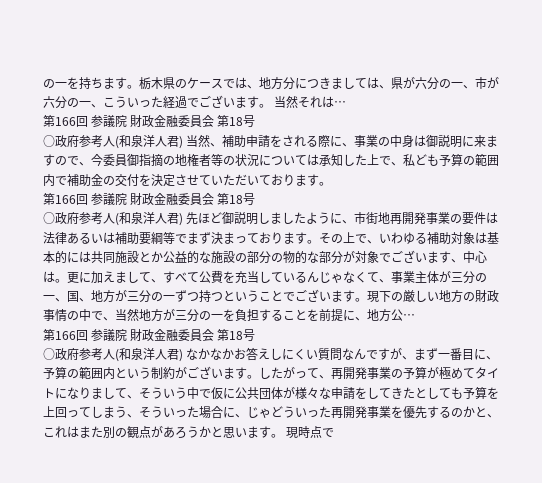の一を持ちます。栃木県のケースでは、地方分につきましては、県が六分の一、市が六分の一、こういった経過でございます。 当然それは…
第166回 参議院 財政金融委員会 第18号
○政府参考人(和泉洋人君) 当然、補助申請をされる際に、事業の中身は御説明に来ますので、今委員御指摘の地権者等の状況については承知した上で、私ども予算の範囲内で補助金の交付を決定させていただいております。
第166回 参議院 財政金融委員会 第18号
○政府参考人(和泉洋人君) 先ほど御説明しましたように、市街地再開発事業の要件は法律あるいは補助要綱等でまず決まっております。その上で、いわゆる補助対象は基本的には共同施設とか公益的な施設の部分の物的な部分が対象でございます、中心は。更に加えまして、すべて公費を充当しているんじゃなくて、事業主体が三分の一、国、地方が三分の一ずつ持つということでございます。現下の厳しい地方の財政事情の中で、当然地方が三分の一を負担することを前提に、地方公…
第166回 参議院 財政金融委員会 第18号
○政府参考人(和泉洋人君) なかなかお答えしにくい質問なんですが、まず一番目に、予算の範囲内という制約がございます。したがって、再開発事業の予算が極めてタイトになりまして、そういう中で仮に公共団体が様々な申請をしてきたとしても予算を上回ってしまう、そういった場合に、じゃどういった再開発事業を優先するのかと、これはまた別の観点があろうかと思います。 現時点で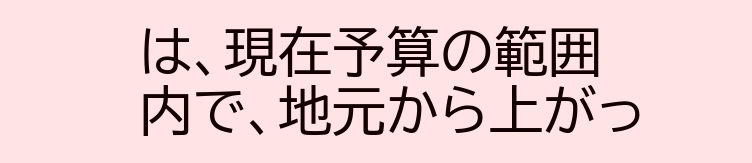は、現在予算の範囲内で、地元から上がっ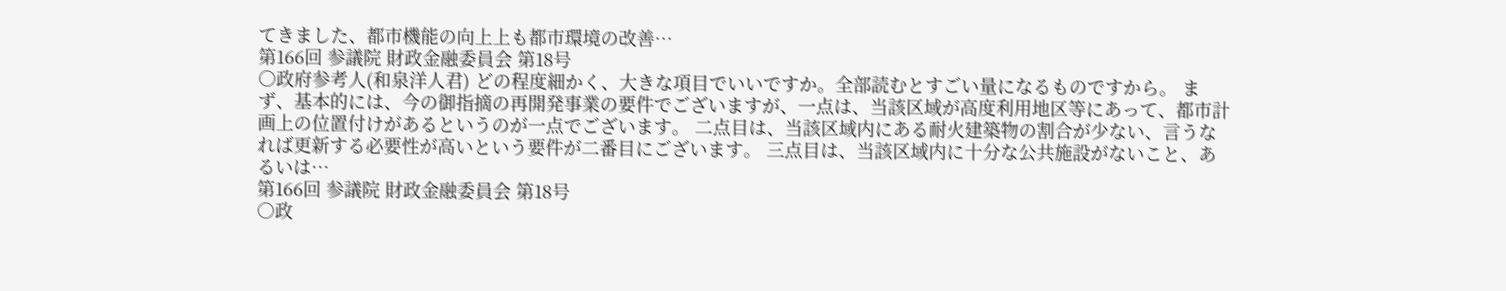てきました、都市機能の向上上も都市環境の改善…
第166回 参議院 財政金融委員会 第18号
○政府参考人(和泉洋人君) どの程度細かく、大きな項目でいいですか。全部読むとすごい量になるものですから。 まず、基本的には、今の御指摘の再開発事業の要件でございますが、一点は、当該区域が高度利用地区等にあって、都市計画上の位置付けがあるというのが一点でございます。 二点目は、当該区域内にある耐火建築物の割合が少ない、言うなれば更新する必要性が高いという要件が二番目にございます。 三点目は、当該区域内に十分な公共施設がないこと、あるいは…
第166回 参議院 財政金融委員会 第18号
○政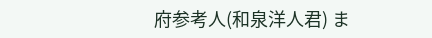府参考人(和泉洋人君) ま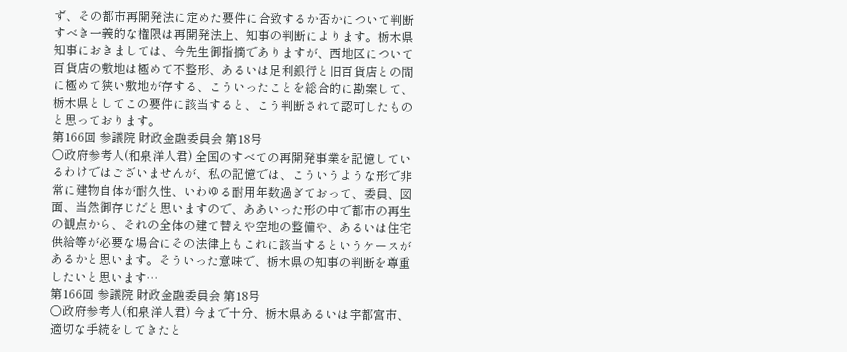ず、その都市再開発法に定めた要件に合致するか否かについて判断すべき一義的な権限は再開発法上、知事の判断によります。栃木県知事におきましては、今先生御指摘でありますが、西地区について百貨店の敷地は極めて不整形、あるいは足利銀行と旧百貨店との間に極めて狭い敷地が存する、こういったことを総合的に勘案して、栃木県としてこの要件に該当すると、こう判断されて認可したものと思っております。
第166回 参議院 財政金融委員会 第18号
○政府参考人(和泉洋人君) 全国のすべての再開発事業を記憶しているわけではございませんが、私の記憶では、こういうような形で非常に建物自体が耐久性、いわゆる耐用年数過ぎておって、委員、図面、当然御存じだと思いますので、ああいった形の中で都市の再生の観点から、それの全体の建て替えや空地の整備や、あるいは住宅供給等が必要な場合にその法律上もこれに該当するというケースがあるかと思います。そういった意味で、栃木県の知事の判断を尊重したいと思います…
第166回 参議院 財政金融委員会 第18号
○政府参考人(和泉洋人君) 今まで十分、栃木県あるいは宇都宮市、適切な手続をしてきたと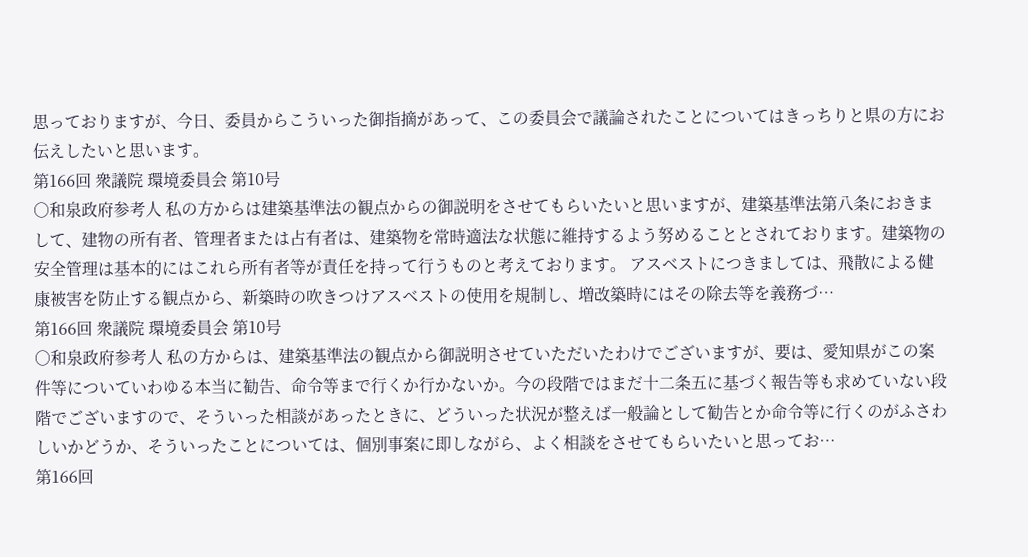思っておりますが、今日、委員からこういった御指摘があって、この委員会で議論されたことについてはきっちりと県の方にお伝えしたいと思います。
第166回 衆議院 環境委員会 第10号
○和泉政府参考人 私の方からは建築基準法の観点からの御説明をさせてもらいたいと思いますが、建築基準法第八条におきまして、建物の所有者、管理者または占有者は、建築物を常時適法な状態に維持するよう努めることとされております。建築物の安全管理は基本的にはこれら所有者等が責任を持って行うものと考えております。 アスベストにつきましては、飛散による健康被害を防止する観点から、新築時の吹きつけアスベストの使用を規制し、増改築時にはその除去等を義務づ…
第166回 衆議院 環境委員会 第10号
○和泉政府参考人 私の方からは、建築基準法の観点から御説明させていただいたわけでございますが、要は、愛知県がこの案件等についていわゆる本当に勧告、命令等まで行くか行かないか。今の段階ではまだ十二条五に基づく報告等も求めていない段階でございますので、そういった相談があったときに、どういった状況が整えば一般論として勧告とか命令等に行くのがふさわしいかどうか、そういったことについては、個別事案に即しながら、よく相談をさせてもらいたいと思ってお…
第166回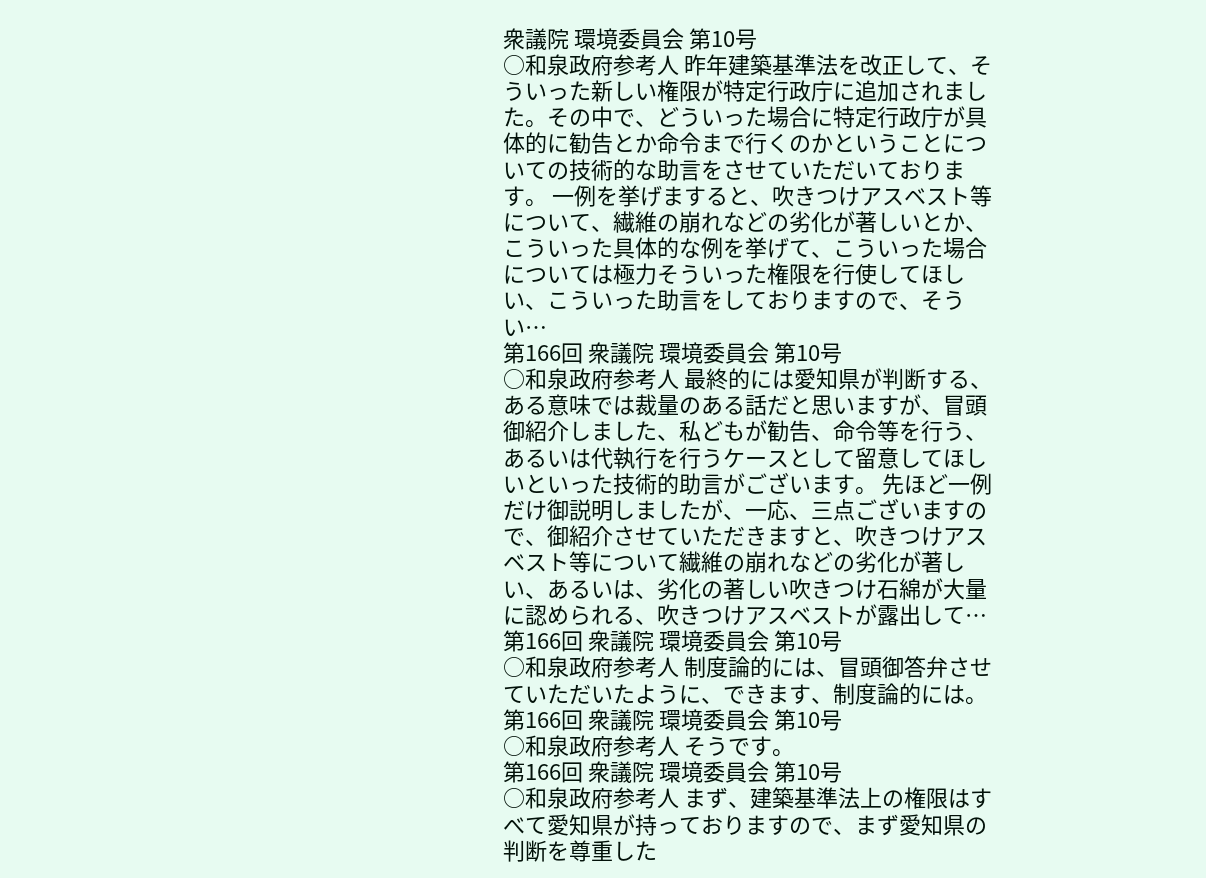衆議院 環境委員会 第10号
○和泉政府参考人 昨年建築基準法を改正して、そういった新しい権限が特定行政庁に追加されました。その中で、どういった場合に特定行政庁が具体的に勧告とか命令まで行くのかということについての技術的な助言をさせていただいております。 一例を挙げますると、吹きつけアスベスト等について、繊維の崩れなどの劣化が著しいとか、こういった具体的な例を挙げて、こういった場合については極力そういった権限を行使してほしい、こういった助言をしておりますので、そうい…
第166回 衆議院 環境委員会 第10号
○和泉政府参考人 最終的には愛知県が判断する、ある意味では裁量のある話だと思いますが、冒頭御紹介しました、私どもが勧告、命令等を行う、あるいは代執行を行うケースとして留意してほしいといった技術的助言がございます。 先ほど一例だけ御説明しましたが、一応、三点ございますので、御紹介させていただきますと、吹きつけアスベスト等について繊維の崩れなどの劣化が著しい、あるいは、劣化の著しい吹きつけ石綿が大量に認められる、吹きつけアスベストが露出して…
第166回 衆議院 環境委員会 第10号
○和泉政府参考人 制度論的には、冒頭御答弁させていただいたように、できます、制度論的には。
第166回 衆議院 環境委員会 第10号
○和泉政府参考人 そうです。
第166回 衆議院 環境委員会 第10号
○和泉政府参考人 まず、建築基準法上の権限はすべて愛知県が持っておりますので、まず愛知県の判断を尊重した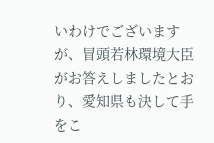いわけでございますが、冒頭若林環境大臣がお答えしましたとおり、愛知県も決して手をこ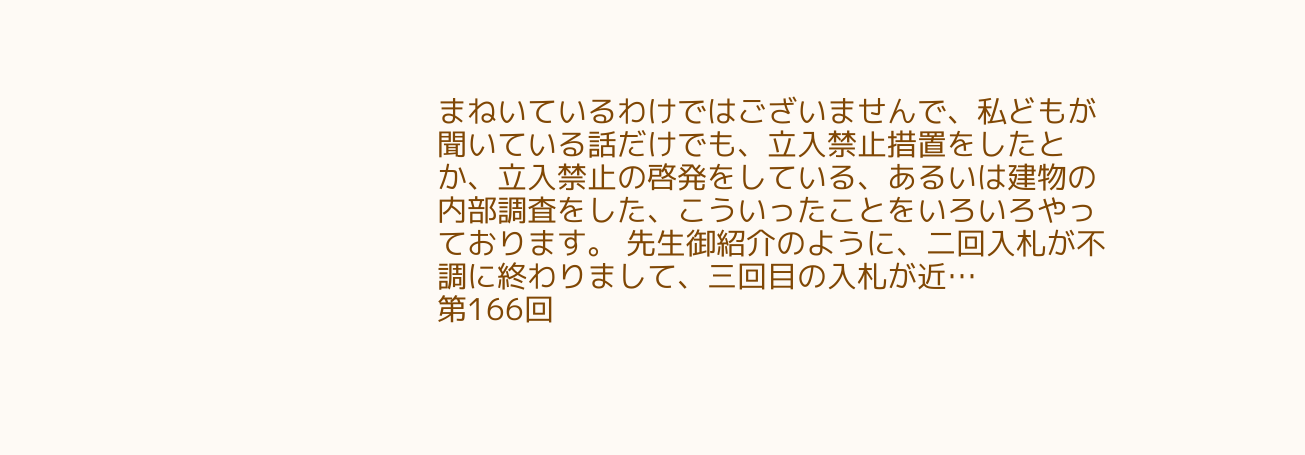まねいているわけではございませんで、私どもが聞いている話だけでも、立入禁止措置をしたとか、立入禁止の啓発をしている、あるいは建物の内部調査をした、こういったことをいろいろやっております。 先生御紹介のように、二回入札が不調に終わりまして、三回目の入札が近…
第166回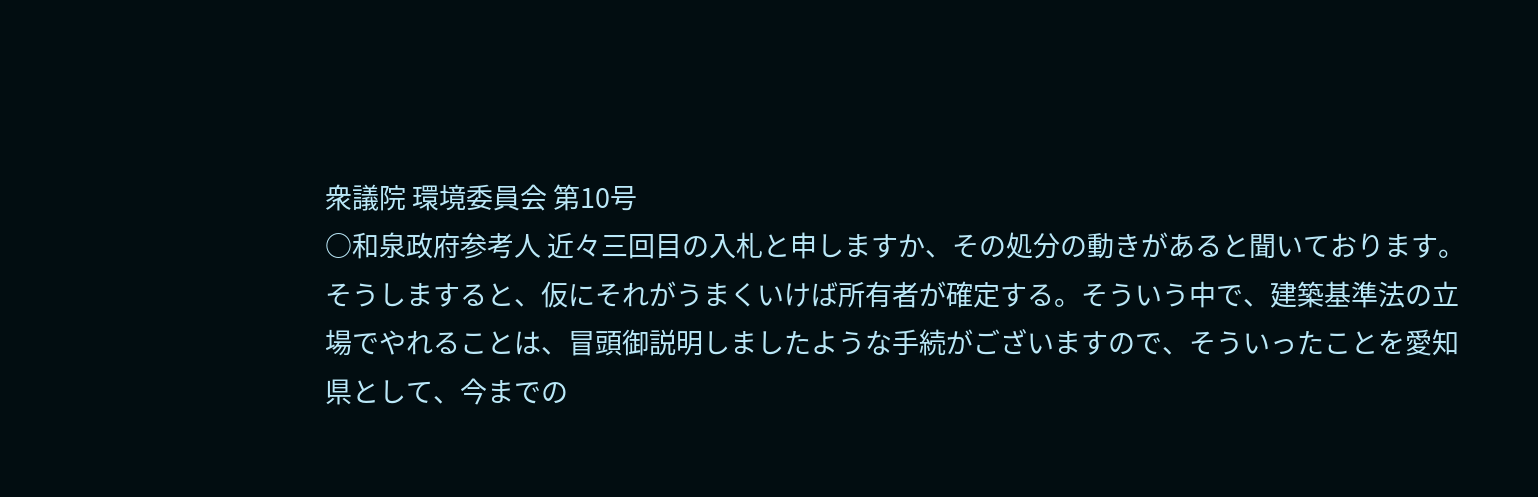衆議院 環境委員会 第10号
○和泉政府参考人 近々三回目の入札と申しますか、その処分の動きがあると聞いております。そうしますると、仮にそれがうまくいけば所有者が確定する。そういう中で、建築基準法の立場でやれることは、冒頭御説明しましたような手続がございますので、そういったことを愛知県として、今までの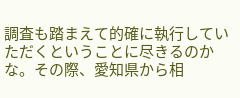調査も踏まえて的確に執行していただくということに尽きるのかな。その際、愛知県から相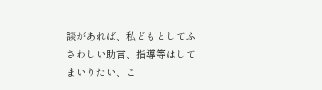談があれば、私どもとしてふさわしい助言、指導等はしてまいりたい、こ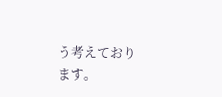う考えております。